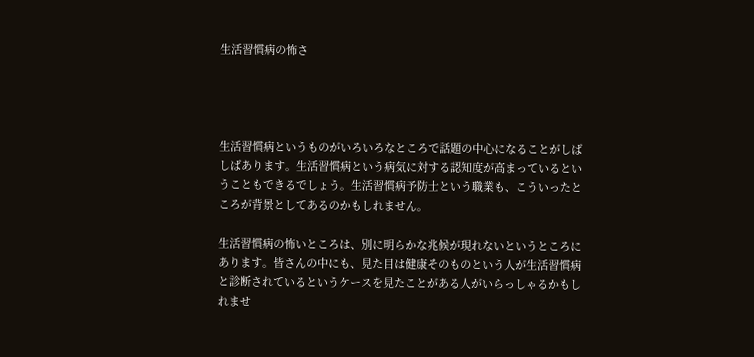生活習慣病の怖さ




生活習慣病というものがいろいろなところで話題の中心になることがしばしばあります。生活習慣病という病気に対する認知度が高まっているということもできるでしょう。生活習慣病予防士という職業も、こういったところが背景としてあるのかもしれません。

生活習慣病の怖いところは、別に明らかな兆候が現れないというところにあります。皆さんの中にも、見た目は健康そのものという人が生活習慣病と診断されているというケースを見たことがある人がいらっしゃるかもしれませ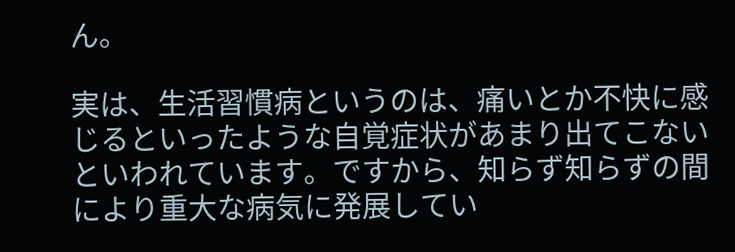ん。

実は、生活習慣病というのは、痛いとか不快に感じるといったような自覚症状があまり出てこないといわれています。ですから、知らず知らずの間により重大な病気に発展してい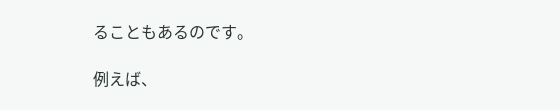ることもあるのです。

例えば、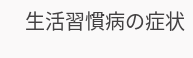生活習慣病の症状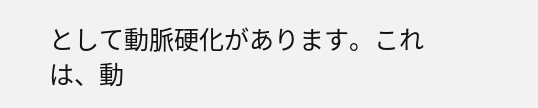として動脈硬化があります。これは、動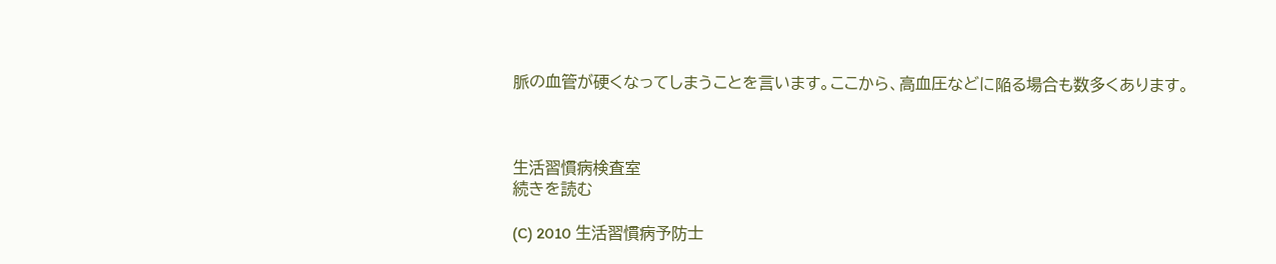脈の血管が硬くなってしまうことを言います。ここから、高血圧などに陥る場合も数多くあります。



生活習慣病検査室
続きを読む

(C) 2010 生活習慣病予防士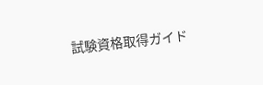試験資格取得ガイド